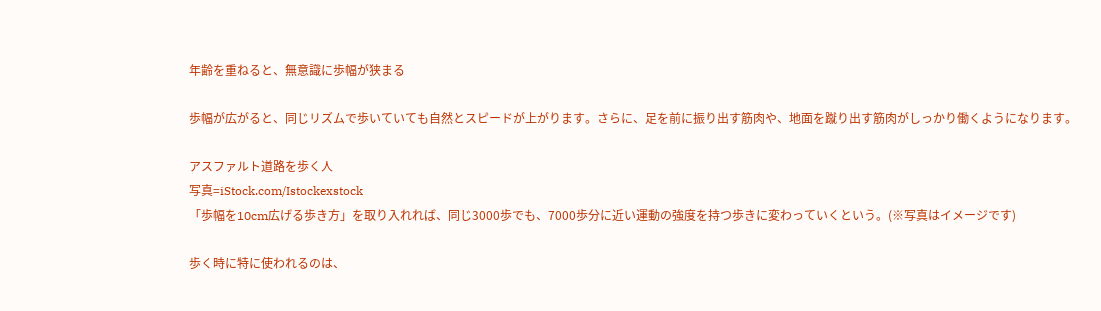年齢を重ねると、無意識に歩幅が狭まる

歩幅が広がると、同じリズムで歩いていても自然とスピードが上がります。さらに、足を前に振り出す筋肉や、地面を蹴り出す筋肉がしっかり働くようになります。

アスファルト道路を歩く人
写真=iStock.com/Istockexstock
「歩幅を10cm広げる歩き方」を取り入れれば、同じ3000歩でも、7000歩分に近い運動の強度を持つ歩きに変わっていくという。(※写真はイメージです)

歩く時に特に使われるのは、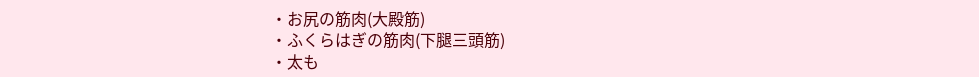・お尻の筋肉(大殿筋)
・ふくらはぎの筋肉(下腿三頭筋)
・太も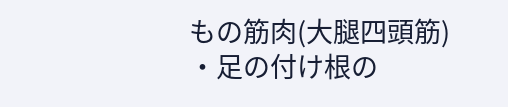もの筋肉(大腿四頭筋)
・足の付け根の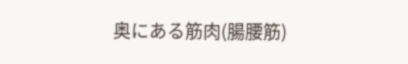奥にある筋肉(腸腰筋)